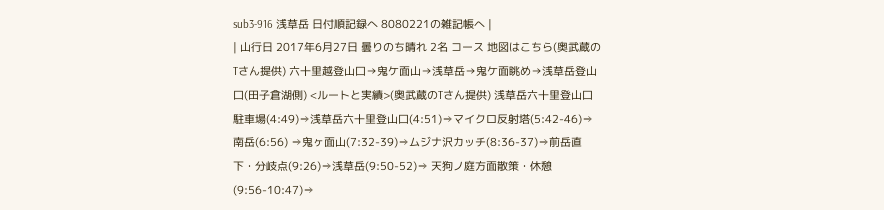sub3-916 浅草岳 日付順記録へ 8080221の雑記帳へ |
| 山行日 2017年6月27日 曇りのち晴れ 2名 コース 地図はこちら(奥武蔵のTさん提供) 六十里越登山口→鬼ケ面山→浅草岳→鬼ケ面眺め→浅草岳登山口(田子倉湖側) <ルートと実績>(奥武蔵のTさん提供) 浅草岳六十里登山口駐車場(4:49)⇒浅草岳六十里登山口(4:51)⇒マイクロ反射塔(5:42-46)⇒南岳(6:56) ⇒鬼ヶ面山(7:32-39)⇒ムジナ沢カッチ(8:36-37)⇒前岳直下・分岐点(9:26)⇒浅草岳(9:50-52)⇒ 天狗ノ庭方面散策・休憩(9:56-10:47)⇒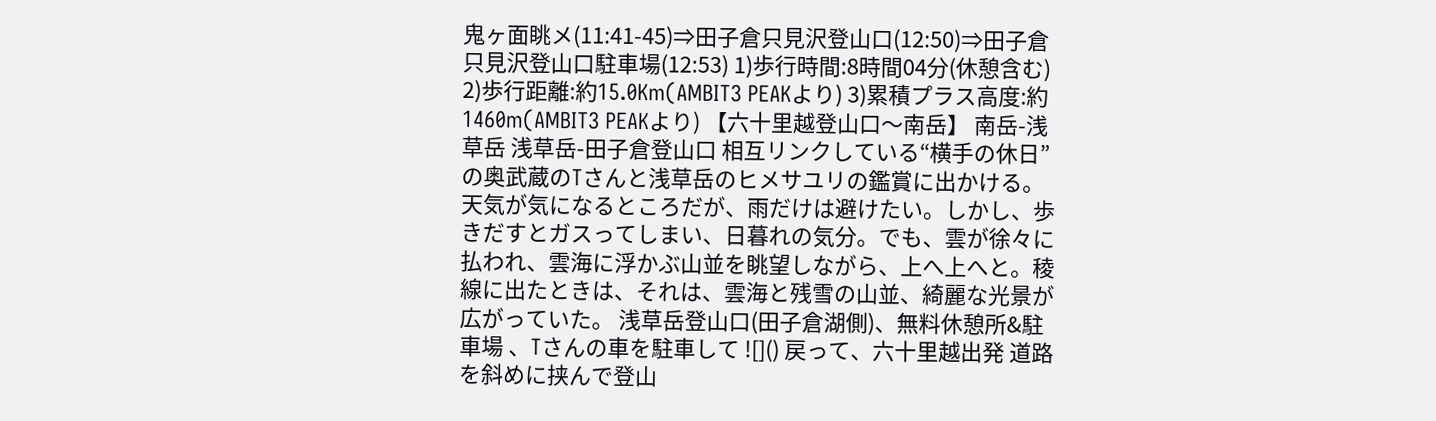鬼ヶ面眺メ(11:41-45)⇒田子倉只見沢登山口(12:50)⇒田子倉只見沢登山口駐車場(12:53) 1)歩行時間:8時間04分(休憩含む) 2)歩行距離:約15.0Km(AMBIT3 PEAKより) 3)累積プラス高度:約1460m(AMBIT3 PEAKより) 【六十里越登山口〜南岳】 南岳-浅草岳 浅草岳-田子倉登山口 相互リンクしている“横手の休日”の奥武蔵のTさんと浅草岳のヒメサユリの鑑賞に出かける。天気が気になるところだが、雨だけは避けたい。しかし、歩きだすとガスってしまい、日暮れの気分。でも、雲が徐々に払われ、雲海に浮かぶ山並を眺望しながら、上へ上へと。稜線に出たときは、それは、雲海と残雪の山並、綺麗な光景が広がっていた。 浅草岳登山口(田子倉湖側)、無料休憩所&駐車場 、Tさんの車を駐車して ![]() 戻って、六十里越出発 道路を斜めに挟んで登山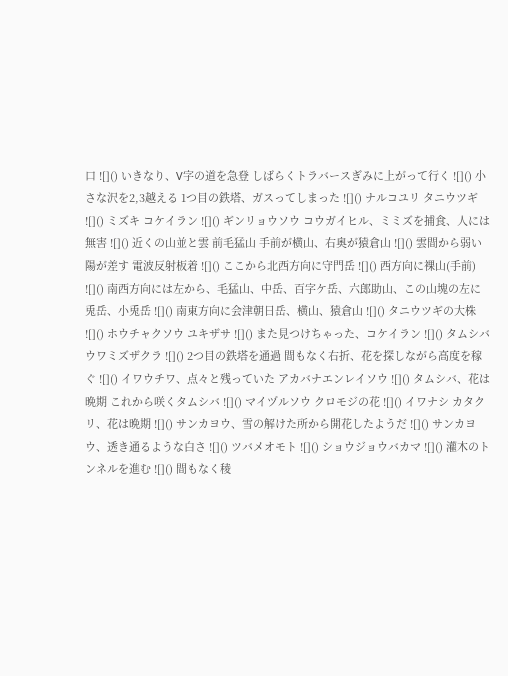口 ![]() いきなり、V字の道を急登 しばらくトラバースぎみに上がって行く ![]() 小さな沢を2,3越える 1つ目の鉄塔、ガスってしまった ![]() ナルコユリ タニウツギ ![]() ミズキ コケイラン ![]() ギンリョウソウ コウガイヒル、ミミズを捕食、人には無害 ![]() 近くの山並と雲 前毛猛山 手前が横山、右奥が猿倉山 ![]() 雲間から弱い陽が差す 電波反射板着 ![]() ここから北西方向に守門岳 ![]() 西方向に裸山(手前) ![]() 南西方向には左から、毛猛山、中岳、百字ケ岳、六郎助山、この山塊の左に兎岳、小兎岳 ![]() 南東方向に会津朝日岳、横山、猿倉山 ![]() タニウツギの大株 ![]() ホウチャクソウ ユキザサ ![]() また見つけちゃった、コケイラン ![]() タムシバ ウワミズザクラ ![]() 2つ目の鉄塔を通過 間もなく右折、花を探しながら高度を稼ぐ ![]() イワウチワ、点々と残っていた アカバナエンレイソウ ![]() タムシバ、花は晩期 これから咲くタムシバ ![]() マイヅルソウ クロモジの花 ![]() イワナシ カタクリ、花は晩期 ![]() サンカヨウ、雪の解けた所から開花したようだ ![]() サンカヨウ、透き通るような白さ ![]() ツバメオモト ![]() ショウジョウバカマ ![]() 灌木のトンネルを進む ![]() 間もなく稜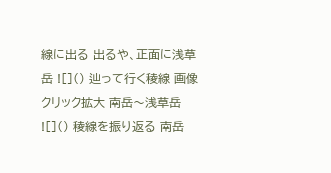線に出る 出るや、正面に浅草岳 ![]() 辿って行く稜線 画像クリック拡大 南岳〜浅草岳 ![]() 稜線を振り返る 南岳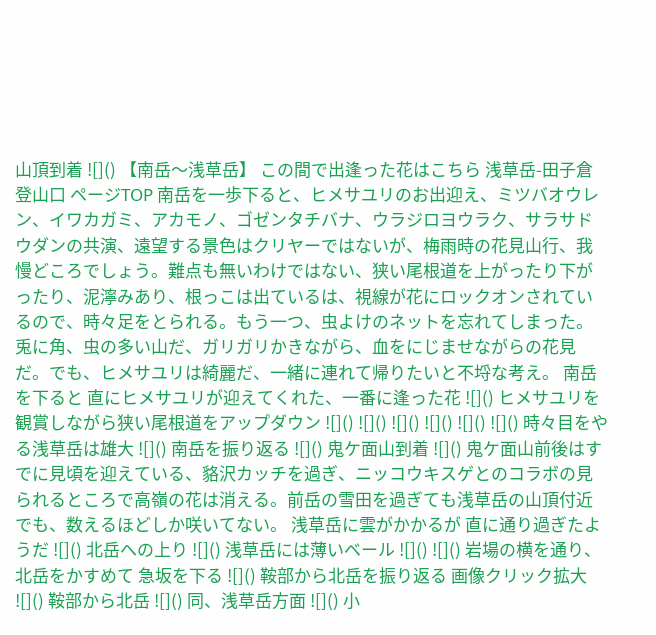山頂到着 ![]() 【南岳〜浅草岳】 この間で出逢った花はこちら 浅草岳-田子倉登山口 ページTOP 南岳を一歩下ると、ヒメサユリのお出迎え、ミツバオウレン、イワカガミ、アカモノ、ゴゼンタチバナ、ウラジロヨウラク、サラサドウダンの共演、遠望する景色はクリヤーではないが、梅雨時の花見山行、我慢どころでしょう。難点も無いわけではない、狭い尾根道を上がったり下がったり、泥濘みあり、根っこは出ているは、視線が花にロックオンされているので、時々足をとられる。もう一つ、虫よけのネットを忘れてしまった。兎に角、虫の多い山だ、ガリガリかきながら、血をにじませながらの花見だ。でも、ヒメサユリは綺麗だ、一緒に連れて帰りたいと不埒な考え。 南岳を下ると 直にヒメサユリが迎えてくれた、一番に逢った花 ![]() ヒメサユリを観賞しながら狭い尾根道をアップダウン ![]() ![]() ![]() ![]() ![]() ![]() 時々目をやる浅草岳は雄大 ![]() 南岳を振り返る ![]() 鬼ケ面山到着 ![]() 鬼ケ面山前後はすでに見頃を迎えている、貉沢カッチを過ぎ、ニッコウキスゲとのコラボの見られるところで高嶺の花は消える。前岳の雪田を過ぎても浅草岳の山頂付近でも、数えるほどしか咲いてない。 浅草岳に雲がかかるが 直に通り過ぎたようだ ![]() 北岳への上り ![]() 浅草岳には薄いベール ![]() ![]() 岩場の横を通り、北岳をかすめて 急坂を下る ![]() 鞍部から北岳を振り返る 画像クリック拡大 ![]() 鞍部から北岳 ![]() 同、浅草岳方面 ![]() 小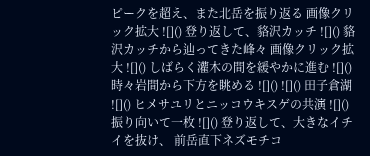ピークを超え、また北岳を振り返る 画像クリック拡大 ![]() 登り返して、貉沢カッチ ![]() 貉沢カッチから辿ってきた峰々 画像クリック拡大 ![]() しばらく灌木の間を緩やかに進む ![]() 時々岩間から下方を眺める ![]() ![]() 田子倉湖 ![]() ヒメサユリとニッコウキスゲの共演 ![]() 振り向いて一枚 ![]() 登り返して、大きなイチイを抜け、 前岳直下ネズモチコ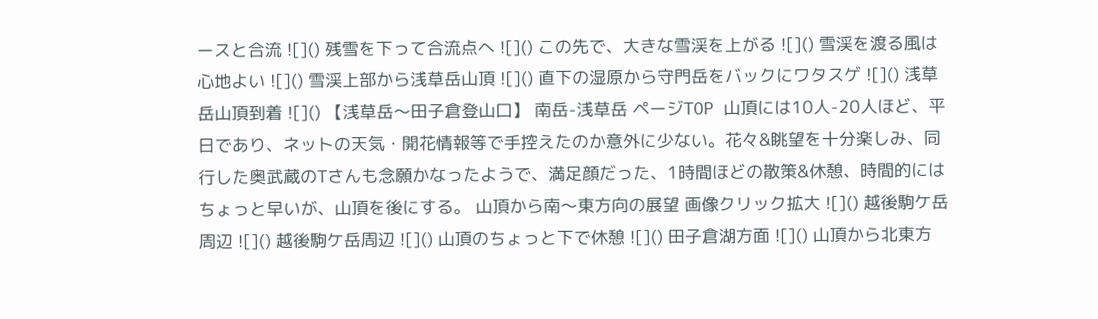ースと合流 ![]() 残雪を下って合流点へ ![]() この先で、大きな雪渓を上がる ![]() 雪渓を渡る風は心地よい ![]() 雪渓上部から浅草岳山頂 ![]() 直下の湿原から守門岳をバックにワタスゲ ![]() 浅草岳山頂到着 ![]() 【浅草岳〜田子倉登山口】 南岳-浅草岳 ページTOP 山頂には10人-20人ほど、平日であり、ネットの天気・開花情報等で手控えたのか意外に少ない。花々&眺望を十分楽しみ、同行した奥武蔵のTさんも念願かなったようで、満足顔だった、1時間ほどの散策&休憩、時間的にはちょっと早いが、山頂を後にする。 山頂から南〜東方向の展望 画像クリック拡大 ![]() 越後駒ケ岳周辺 ![]() 越後駒ケ岳周辺 ![]() 山頂のちょっと下で休憩 ![]() 田子倉湖方面 ![]() 山頂から北東方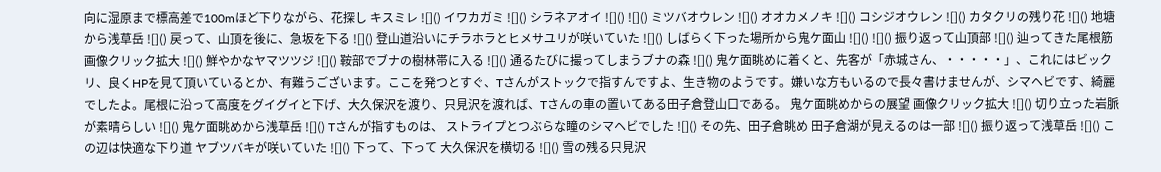向に湿原まで標高差で100mほど下りながら、花探し キスミレ ![]() イワカガミ ![]() シラネアオイ ![]() ![]() ミツバオウレン ![]() オオカメノキ ![]() コシジオウレン ![]() カタクリの残り花 ![]() 地塘から浅草岳 ![]() 戻って、山頂を後に、急坂を下る ![]() 登山道沿いにチラホラとヒメサユリが咲いていた ![]() しばらく下った場所から鬼ケ面山 ![]() ![]() 振り返って山頂部 ![]() 辿ってきた尾根筋 画像クリック拡大 ![]() 鮮やかなヤマツツジ ![]() 鞍部でブナの樹林帯に入る ![]() 通るたびに撮ってしまうブナの森 ![]() 鬼ケ面眺めに着くと、先客が「赤城さん、・・・・・」、これにはビックリ、良くHPを見て頂いているとか、有難うございます。ここを発つとすぐ、Tさんがストックで指すんですよ、生き物のようです。嫌いな方もいるので長々書けませんが、シマヘビです、綺麗でしたよ。尾根に沿って高度をグイグイと下げ、大久保沢を渡り、只見沢を渡れば、Tさんの車の置いてある田子倉登山口である。 鬼ケ面眺めからの展望 画像クリック拡大 ![]() 切り立った岩脈が素晴らしい ![]() 鬼ケ面眺めから浅草岳 ![]() Tさんが指すものは、 ストライプとつぶらな瞳のシマヘビでした ![]() その先、田子倉眺め 田子倉湖が見えるのは一部 ![]() 振り返って浅草岳 ![]() この辺は快適な下り道 ヤブツバキが咲いていた ![]() 下って、下って 大久保沢を横切る ![]() 雪の残る只見沢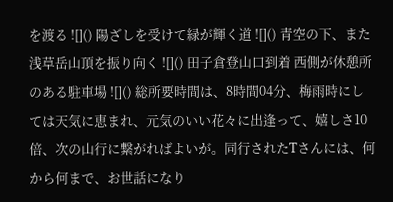を渡る ![]() 陽ざしを受けて緑が輝く道 ![]() 青空の下、また浅草岳山頂を振り向く ![]() 田子倉登山口到着 西側が休憩所のある駐車場 ![]() 総所要時間は、8時間04分、梅雨時にしては天気に恵まれ、元気のいい花々に出逢って、嬉しさ10倍、次の山行に繋がればよいが。同行されたTさんには、何から何まで、お世話になり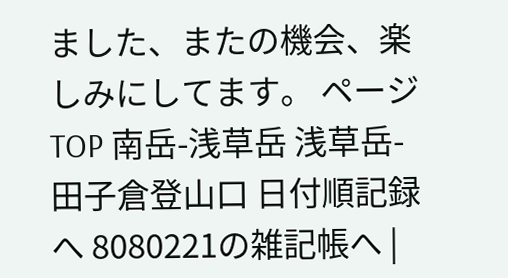ました、またの機会、楽しみにしてます。 ページTOP 南岳-浅草岳 浅草岳-田子倉登山口 日付順記録へ 8080221の雑記帳へ |